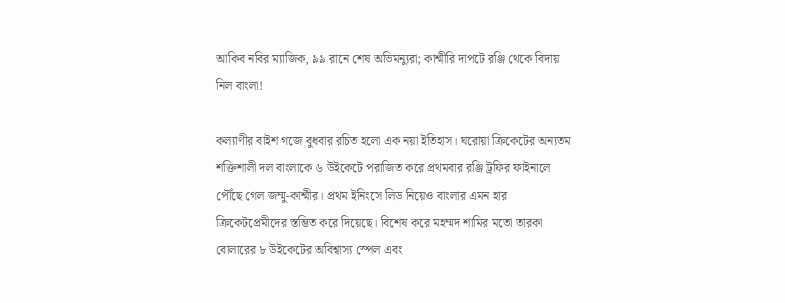আকিব নবির ম্যাজিক, ৯৯ রানে শেষ অভিমন্যুরা; কাশ্মীরি দাপটে রঞ্জি থেকে বিদায় নিল বাংলা!

কল্যাণীর বাইশ গজে বুধবার রচিত হলো এক নয়া ইতিহাস। ঘরোয়া ক্রিকেটের অন্যতম শক্তিশালী দল বাংলাকে ৬ উইকেটে পরাজিত করে প্রথমবার রঞ্জি ট্রফির ফাইনালে পৌঁছে গেল জম্মু-কাশ্মীর। প্রথম ইনিংসে লিড নিয়েও বাংলার এমন হার ক্রিকেটপ্রেমীদের স্তম্ভিত করে দিয়েছে। বিশেষ করে মহম্মদ শামির মতো তারকা বোলারের ৮ উইকেটের অবিশ্বাস্য স্পেল এবং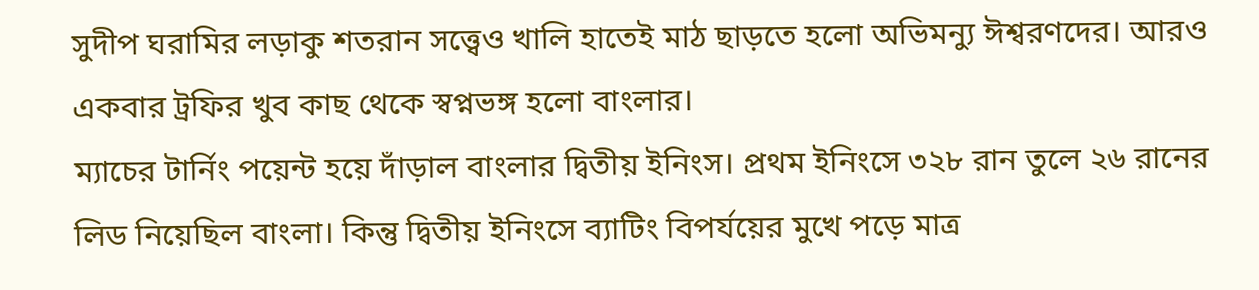সুদীপ ঘরামির লড়াকু শতরান সত্ত্বেও খালি হাতেই মাঠ ছাড়তে হলো অভিমন্যু ঈশ্বরণদের। আরও একবার ট্রফির খুব কাছ থেকে স্বপ্নভঙ্গ হলো বাংলার।
ম্যাচের টার্নিং পয়েন্ট হয়ে দাঁড়াল বাংলার দ্বিতীয় ইনিংস। প্রথম ইনিংসে ৩২৮ রান তুলে ২৬ রানের লিড নিয়েছিল বাংলা। কিন্তু দ্বিতীয় ইনিংসে ব্যাটিং বিপর্যয়ের মুখে পড়ে মাত্র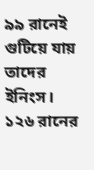৯৯ রানেই গুটিয়ে যায় তাদের ইনিংস। ১২৬ রানের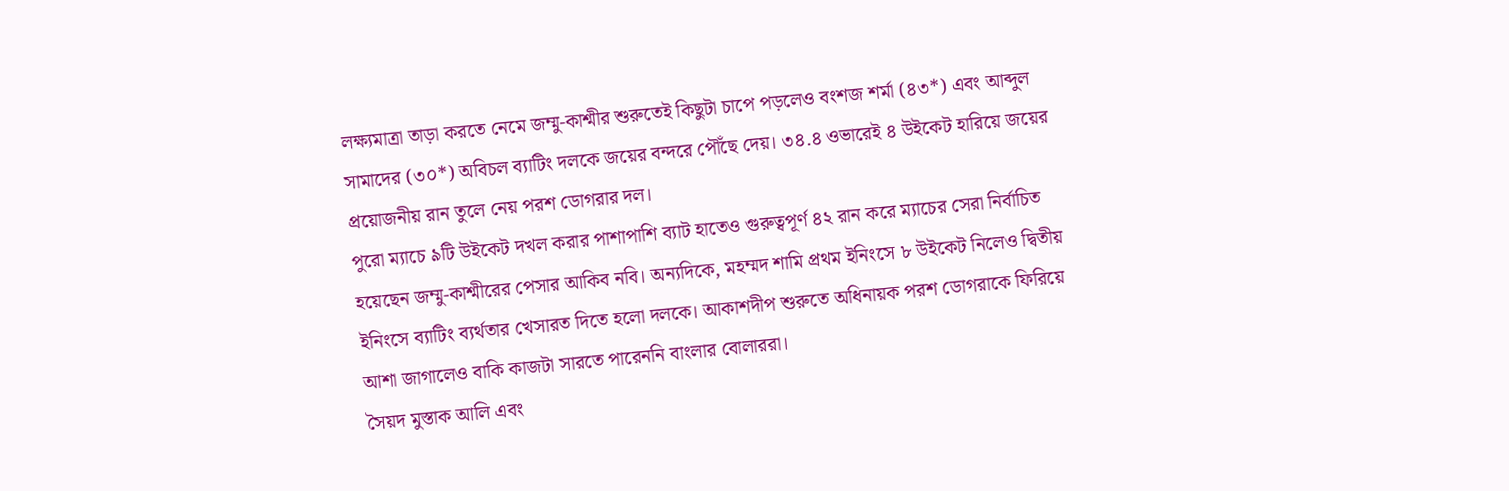লক্ষ্যমাত্রা তাড়া করতে নেমে জম্মু-কাশ্মীর শুরুতেই কিছুটা চাপে পড়লেও বংশজ শর্মা (৪৩*) এবং আব্দুল সামাদের (৩০*) অবিচল ব্যাটিং দলকে জয়ের বন্দরে পৌঁছে দেয়। ৩৪.৪ ওভারেই ৪ উইকেট হারিয়ে জয়ের প্রয়োজনীয় রান তুলে নেয় পরশ ডোগরার দল।
পুরো ম্যাচে ৯টি উইকেট দখল করার পাশাপাশি ব্যাট হাতেও গুরুত্বপূর্ণ ৪২ রান করে ম্যাচের সেরা নির্বাচিত হয়েছেন জম্মু-কাশ্মীরের পেসার আকিব নবি। অন্যদিকে, মহম্মদ শামি প্রথম ইনিংসে ৮ উইকেট নিলেও দ্বিতীয় ইনিংসে ব্যাটিং ব্যর্থতার খেসারত দিতে হলো দলকে। আকাশদীপ শুরুতে অধিনায়ক পরশ ডোগরাকে ফিরিয়ে আশা জাগালেও বাকি কাজটা সারতে পারেননি বাংলার বোলাররা।
সৈয়দ মুস্তাক আলি এবং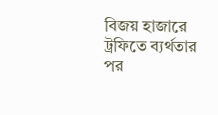বিজয় হাজারে ট্রফিতে ব্যর্থতার পর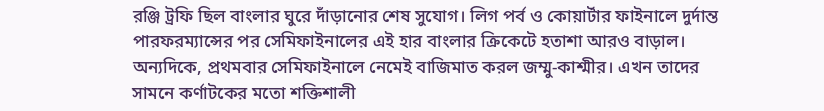রঞ্জি ট্রফি ছিল বাংলার ঘুরে দাঁড়ানোর শেষ সুযোগ। লিগ পর্ব ও কোয়ার্টার ফাইনালে দুর্দান্ত পারফরম্যান্সের পর সেমিফাইনালের এই হার বাংলার ক্রিকেটে হতাশা আরও বাড়াল। অন্যদিকে, প্রথমবার সেমিফাইনালে নেমেই বাজিমাত করল জম্মু-কাশ্মীর। এখন তাদের সামনে কর্ণাটকের মতো শক্তিশালী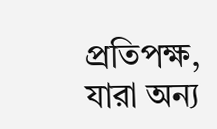প্রতিপক্ষ, যারা অন্য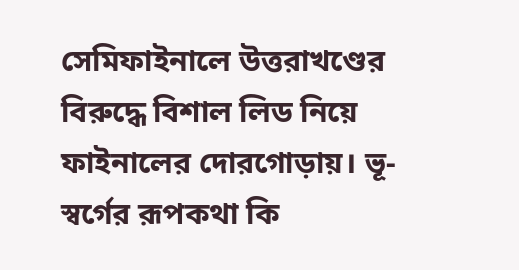সেমিফাইনালে উত্তরাখণ্ডের বিরুদ্ধে বিশাল লিড নিয়ে ফাইনালের দোরগোড়ায়। ভূ-স্বর্গের রূপকথা কি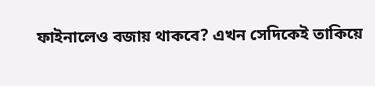ফাইনালেও বজায় থাকবে? এখন সেদিকেই তাকিয়ে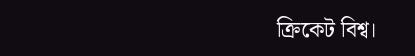ক্রিকেট বিশ্ব।